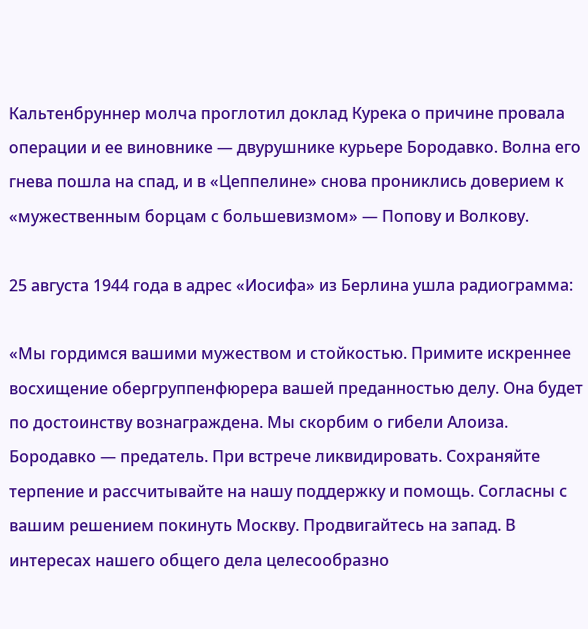Кальтенбруннер молча проглотил доклад Курека о причине провала операции и ее виновнике — двурушнике курьере Бородавко. Волна его гнева пошла на спад, и в «Цеппелине» снова прониклись доверием к «мужественным борцам с большевизмом» — Попову и Волкову.

25 августа 1944 года в адрес «Иосифа» из Берлина ушла радиограмма:

«Мы гордимся вашими мужеством и стойкостью. Примите искреннее восхищение обергруппенфюрера вашей преданностью делу. Она будет по достоинству вознаграждена. Мы скорбим о гибели Алоиза. Бородавко — предатель. При встрече ликвидировать. Сохраняйте терпение и рассчитывайте на нашу поддержку и помощь. Согласны с вашим решением покинуть Москву. Продвигайтесь на запад. В интересах нашего общего дела целесообразно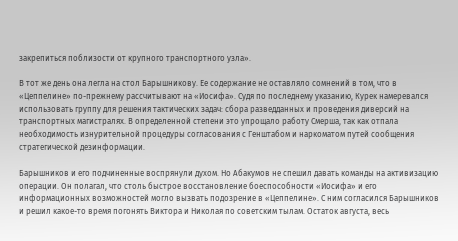закрепиться поблизости от крупного транспортного узла».

В тот же день она легла на стол Барышникову. Ее содержание не оставляло сомнений в том, что в «Цеппелине» по-прежнему рассчитывают на «Иосифа». Судя по последнему указанию, Курек намеревался использовать группу для решения тактических задач: сбора разведданных и проведения диверсий на транспортных магистралях. В определенной степени это упрощало работу Смерша, так как отпала необходимость изнурительной процедуры согласования с Генштабом и наркоматом путей сообщения стратегической дезинформации.

Барышников и его подчиненные воспрянули духом. Но Абакумов не спешил давать команды на активизацию операции. Он полагал, что столь быстрое восстановление боеспособности «Иосифа» и его информационных возможностей могло вызвать подозрение в «Цеппелине». С ним согласился Барышников и решил какое-то время погонять Виктора и Николая по советским тылам. Остаток августа, весь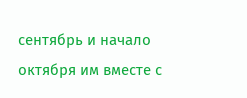сентябрь и начало октября им вместе с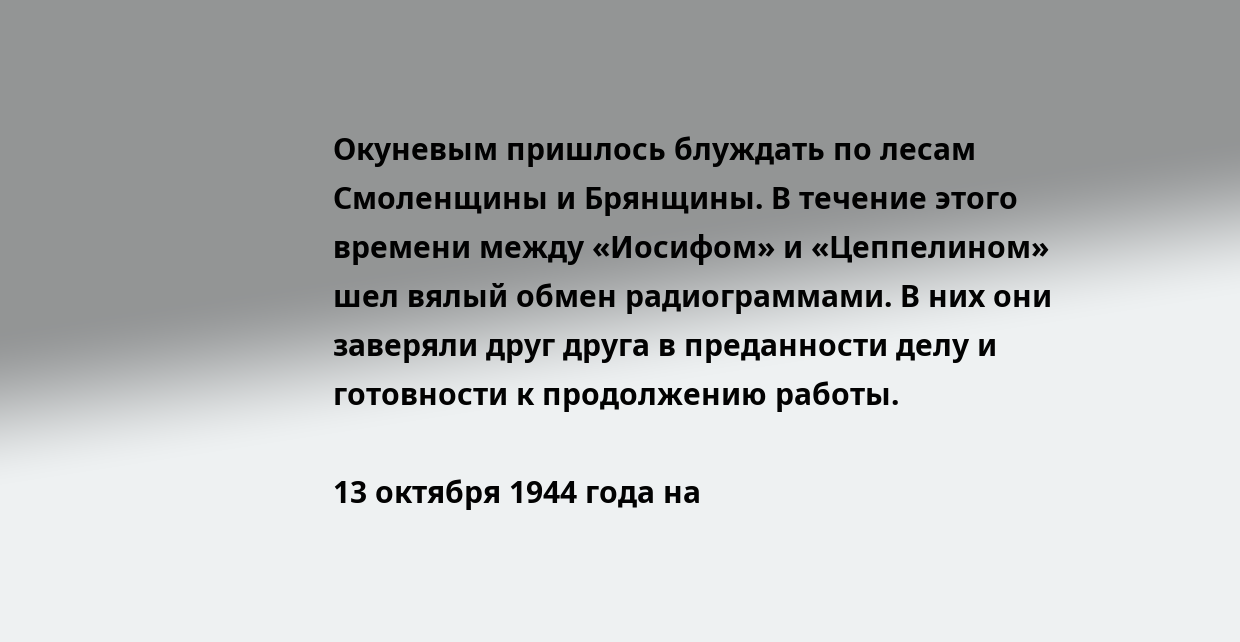Окуневым пришлось блуждать по лесам Смоленщины и Брянщины. В течение этого времени между «Иосифом» и «Цеппелином» шел вялый обмен радиограммами. В них они заверяли друг друга в преданности делу и готовности к продолжению работы.

13 октября 1944 года на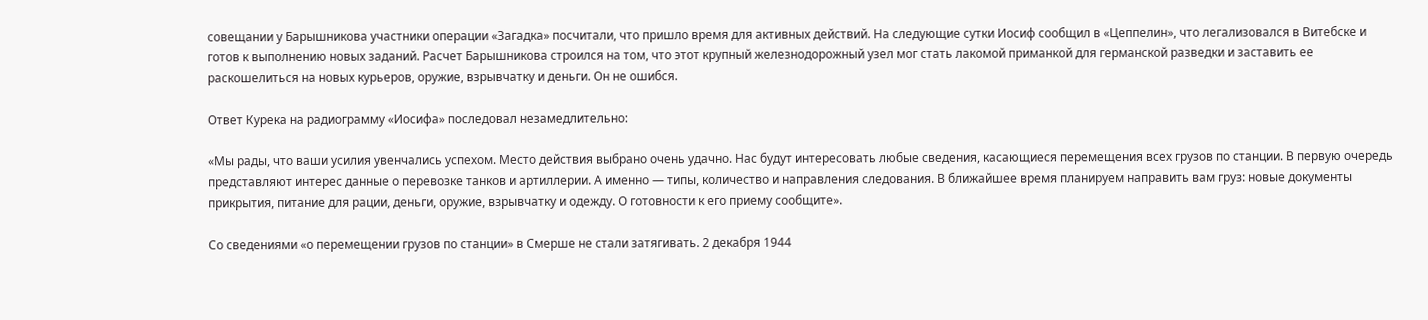совещании у Барышникова участники операции «Загадка» посчитали, что пришло время для активных действий. На следующие сутки Иосиф сообщил в «Цеппелин», что легализовался в Витебске и готов к выполнению новых заданий. Расчет Барышникова строился на том, что этот крупный железнодорожный узел мог стать лакомой приманкой для германской разведки и заставить ее раскошелиться на новых курьеров, оружие, взрывчатку и деньги. Он не ошибся.

Ответ Курека на радиограмму «Иосифа» последовал незамедлительно:

«Мы рады, что ваши усилия увенчались успехом. Место действия выбрано очень удачно. Нас будут интересовать любые сведения, касающиеся перемещения всех грузов по станции. В первую очередь представляют интерес данные о перевозке танков и артиллерии. А именно — типы, количество и направления следования. В ближайшее время планируем направить вам груз: новые документы прикрытия, питание для рации, деньги, оружие, взрывчатку и одежду. О готовности к его приему сообщите».

Со сведениями «о перемещении грузов по станции» в Смерше не стали затягивать. 2 декабря 1944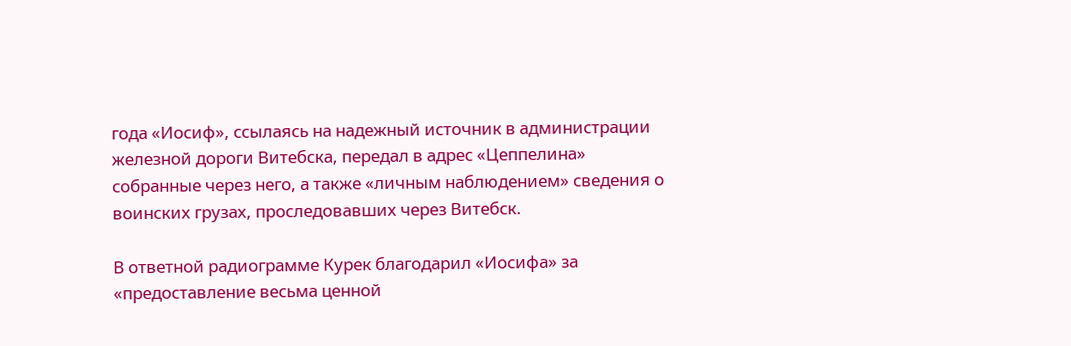года «Иосиф», ссылаясь на надежный источник в администрации железной дороги Витебска, передал в адрес «Цеппелина» собранные через него, а также «личным наблюдением» сведения о воинских грузах, проследовавших через Витебск.

В ответной радиограмме Курек благодарил «Иосифа» за «предоставление весьма ценной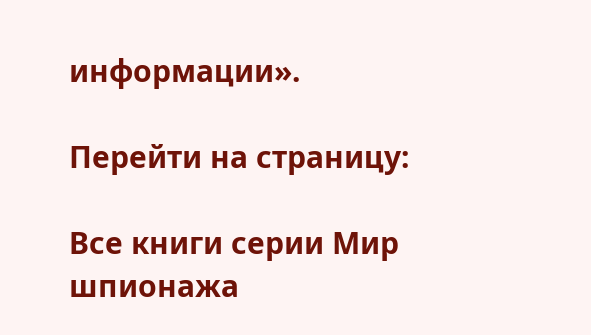информации».

Перейти на страницу:

Все книги серии Мир шпионажа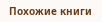Похожие книги